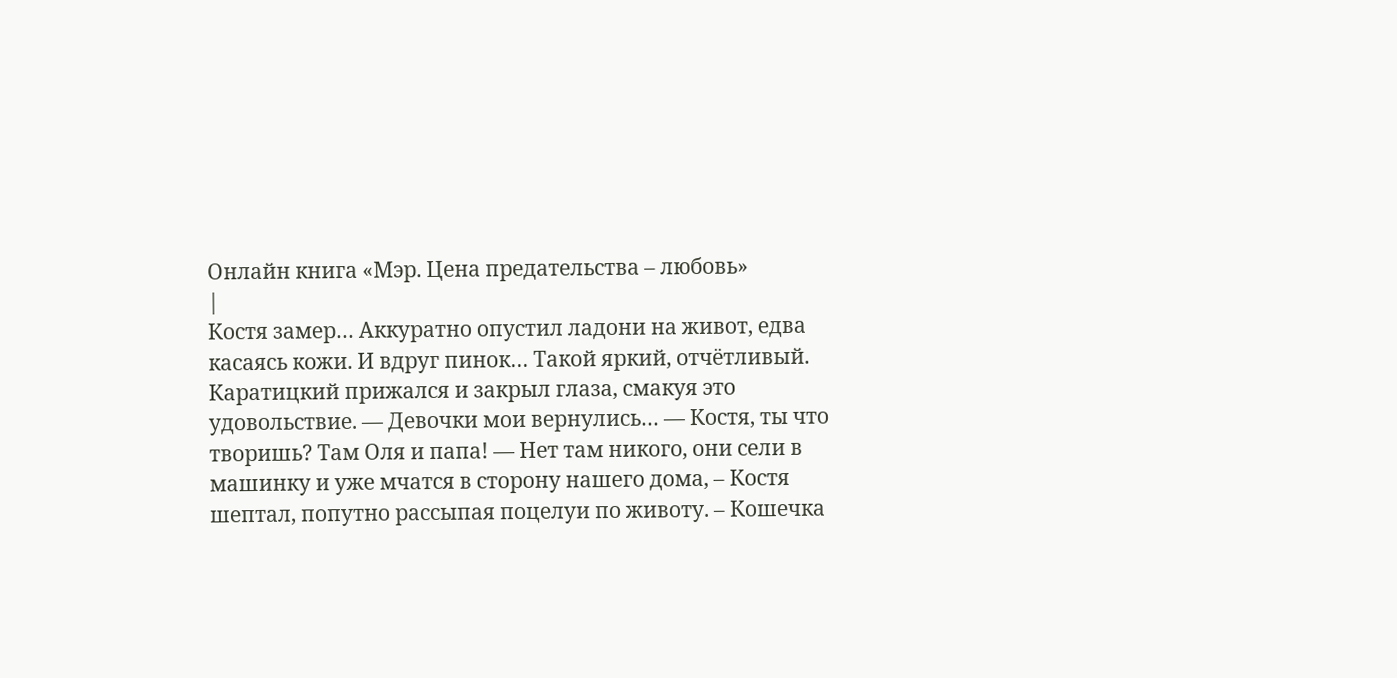Онлайн книга «Мэр. Цена предательства – любовь»
|
Костя замер… Аккуратно опустил ладони на живот, едва касаясь кожи. И вдруг пинок… Такой яркий, отчётливый. Каратицкий прижался и закрыл глаза, смакуя это удовольствие. — Девочки мои вернулись… — Костя, ты что творишь? Там Оля и папа! — Нет там никого, они сели в машинку и уже мчатся в сторону нашего дома, – Костя шептал, попутно рассыпая поцелуи по животу. – Кошечка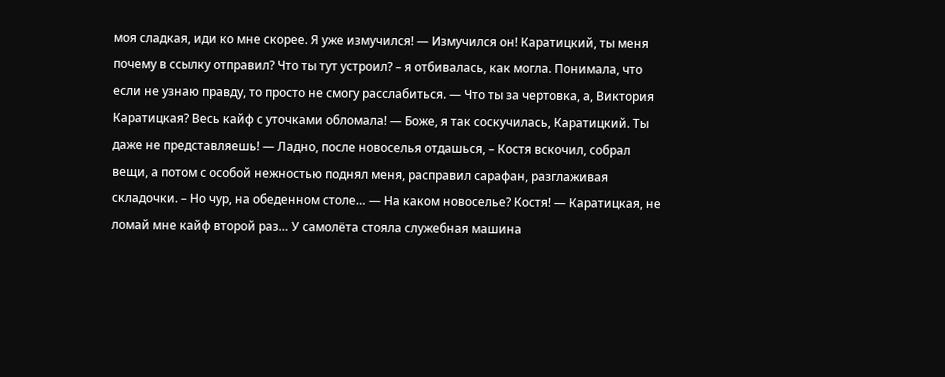моя сладкая, иди ко мне скорее. Я уже измучился! — Измучился он! Каратицкий, ты меня почему в ссылку отправил? Что ты тут устроил? – я отбивалась, как могла. Понимала, что если не узнаю правду, то просто не смогу расслабиться. — Что ты за чертовка, а, Виктория Каратицкая? Весь кайф с уточками обломала! — Боже, я так соскучилась, Каратицкий. Ты даже не представляешь! — Ладно, после новоселья отдашься, – Костя вскочил, собрал вещи, а потом с особой нежностью поднял меня, расправил сарафан, разглаживая складочки. – Но чур, на обеденном столе… — На каком новоселье? Костя! — Каратицкая, не ломай мне кайф второй раз… У самолёта стояла служебная машина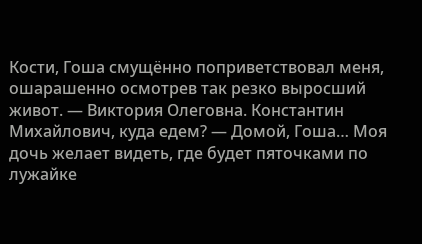Кости, Гоша смущённо поприветствовал меня, ошарашенно осмотрев так резко выросший живот. — Виктория Олеговна. Константин Михайлович, куда едем? — Домой, Гоша… Моя дочь желает видеть, где будет пяточками по лужайке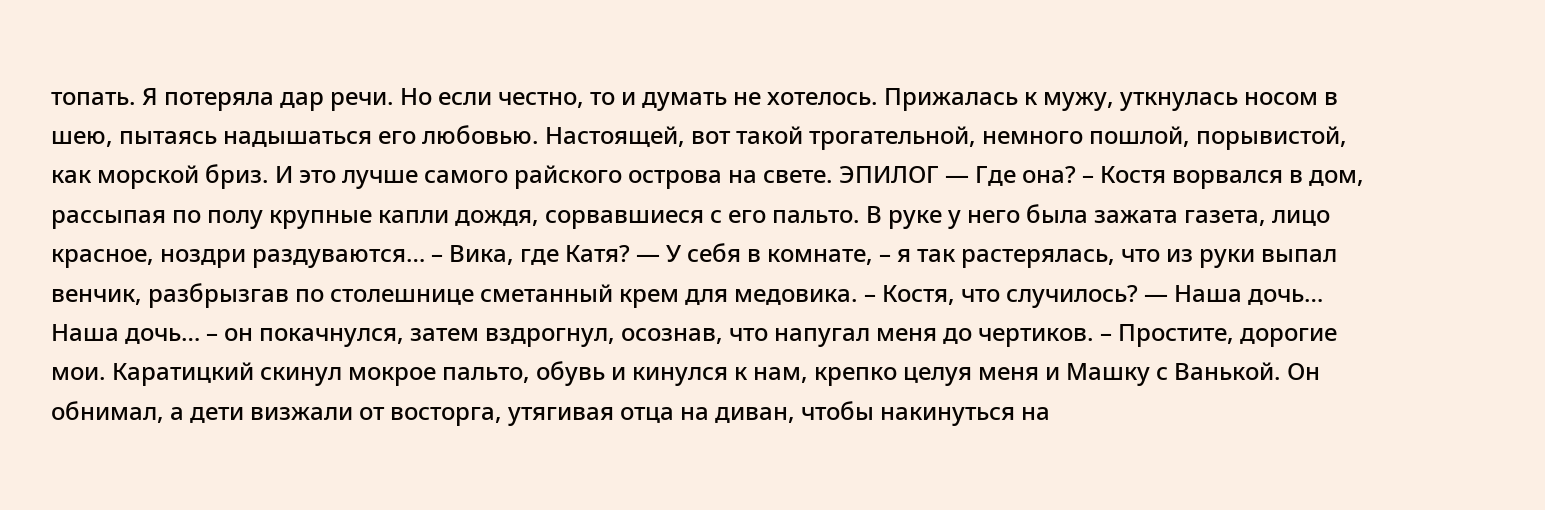топать. Я потеряла дар речи. Но если честно, то и думать не хотелось. Прижалась к мужу, уткнулась носом в шею, пытаясь надышаться его любовью. Настоящей, вот такой трогательной, немного пошлой, порывистой, как морской бриз. И это лучше самого райского острова на свете. ЭПИЛОГ — Где она? – Костя ворвался в дом, рассыпая по полу крупные капли дождя, сорвавшиеся с его пальто. В руке у него была зажата газета, лицо красное, ноздри раздуваются… – Вика, где Катя? — У себя в комнате, – я так растерялась, что из руки выпал венчик, разбрызгав по столешнице сметанный крем для медовика. – Костя, что случилось? — Наша дочь… Наша дочь… – он покачнулся, затем вздрогнул, осознав, что напугал меня до чертиков. – Простите, дорогие мои. Каратицкий скинул мокрое пальто, обувь и кинулся к нам, крепко целуя меня и Машку с Ванькой. Он обнимал, а дети визжали от восторга, утягивая отца на диван, чтобы накинуться на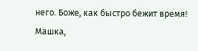него. Боже, как быстро бежит время! Машка,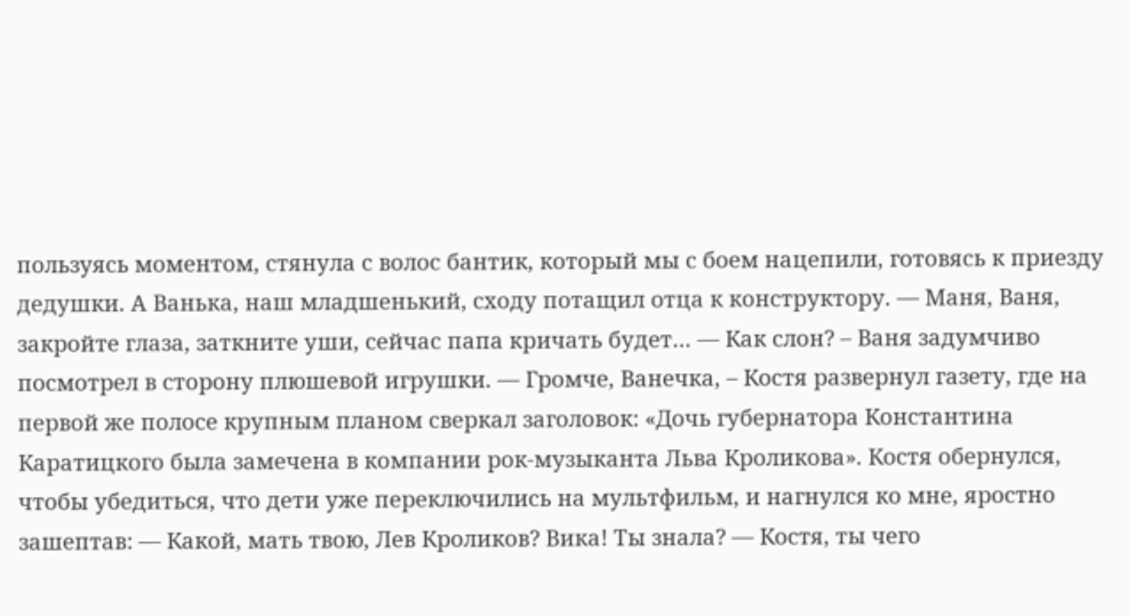пользуясь моментом, стянула с волос бантик, который мы с боем нацепили, готовясь к приезду дедушки. А Ванька, наш младшенький, сходу потащил отца к конструктору. — Маня, Ваня, закройте глаза, заткните уши, сейчас папа кричать будет… — Как слон? – Ваня задумчиво посмотрел в сторону плюшевой игрушки. — Громче, Ванечка, – Костя развернул газету, где на первой же полосе крупным планом сверкал заголовок: «Дочь губернатора Константина Каратицкого была замечена в компании рок-музыканта Льва Кроликова». Костя обернулся, чтобы убедиться, что дети уже переключились на мультфильм, и нагнулся ко мне, яростно зашептав: — Какой, мать твою, Лев Кроликов? Вика! Ты знала? — Костя, ты чего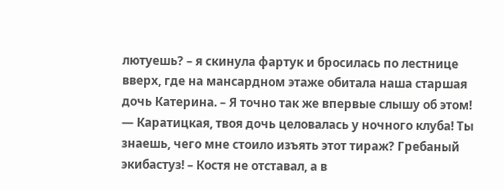лютуешь? – я скинула фартук и бросилась по лестнице вверх, где на мансардном этаже обитала наша старшая дочь Катерина. – Я точно так же впервые слышу об этом! — Каратицкая, твоя дочь целовалась у ночного клуба! Ты знаешь, чего мне стоило изъять этот тираж? Гребаный экибастуз! – Костя не отставал, а в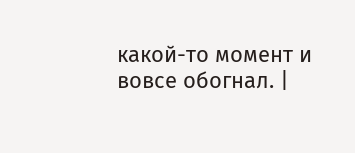какой-то момент и вовсе обогнал. |